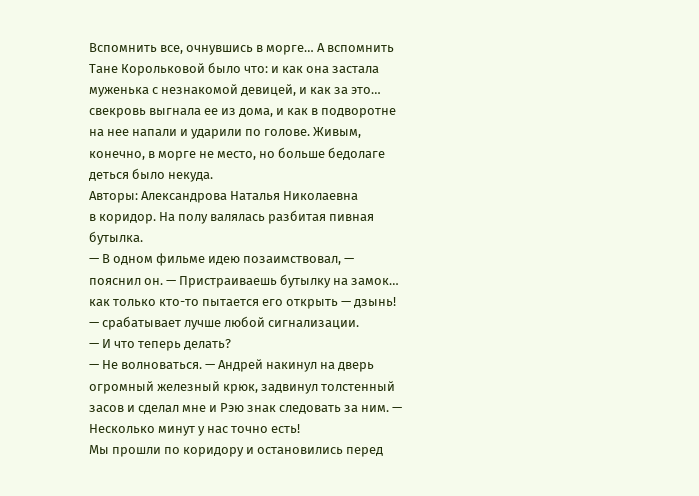Вспомнить все, очнувшись в морге… А вспомнить Тане Корольковой было что: и как она застала муженька с незнакомой девицей, и как за это… свекровь выгнала ее из дома, и как в подворотне на нее напали и ударили по голове. Живым, конечно, в морге не место, но больше бедолаге деться было некуда.
Авторы: Александрова Наталья Николаевна
в коридор. На полу валялась разбитая пивная бутылка.
— В одном фильме идею позаимствовал, — пояснил он. — Пристраиваешь бутылку на замок… как только кто-то пытается его открыть — дзынь! — срабатывает лучше любой сигнализации.
— И что теперь делать?
— Не волноваться. — Андрей накинул на дверь огромный железный крюк, задвинул толстенный засов и сделал мне и Рэю знак следовать за ним. — Несколько минут у нас точно есть!
Мы прошли по коридору и остановились перед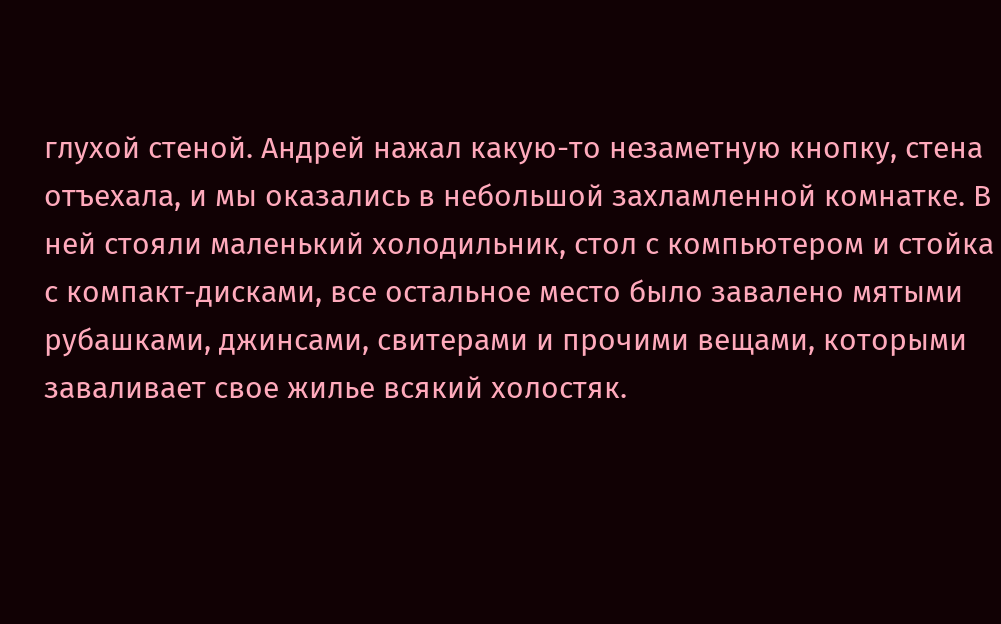глухой стеной. Андрей нажал какую-то незаметную кнопку, стена отъехала, и мы оказались в небольшой захламленной комнатке. В ней стояли маленький холодильник, стол с компьютером и стойка с компакт-дисками, все остальное место было завалено мятыми рубашками, джинсами, свитерами и прочими вещами, которыми заваливает свое жилье всякий холостяк.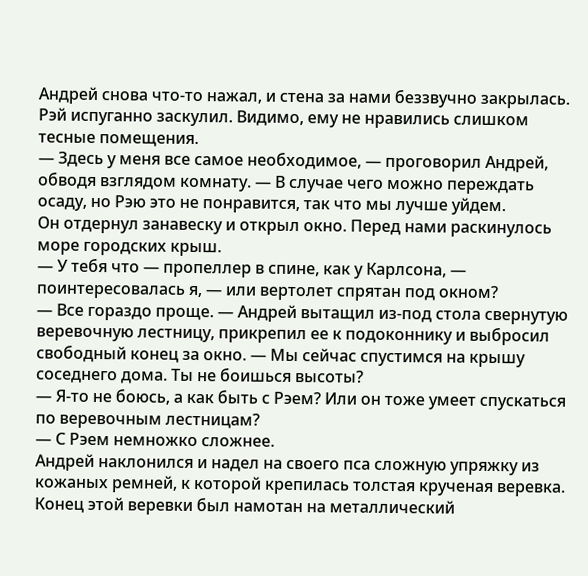Андрей снова что-то нажал, и стена за нами беззвучно закрылась. Рэй испуганно заскулил. Видимо, ему не нравились слишком тесные помещения.
— Здесь у меня все самое необходимое, — проговорил Андрей, обводя взглядом комнату. — В случае чего можно переждать осаду, но Рэю это не понравится, так что мы лучше уйдем.
Он отдернул занавеску и открыл окно. Перед нами раскинулось море городских крыш.
— У тебя что — пропеллер в спине, как у Карлсона, — поинтересовалась я, — или вертолет спрятан под окном?
— Все гораздо проще. — Андрей вытащил из-под стола свернутую веревочную лестницу, прикрепил ее к подоконнику и выбросил свободный конец за окно. — Мы сейчас спустимся на крышу соседнего дома. Ты не боишься высоты?
— Я-то не боюсь, а как быть с Рэем? Или он тоже умеет спускаться по веревочным лестницам?
— С Рэем немножко сложнее.
Андрей наклонился и надел на своего пса сложную упряжку из кожаных ремней, к которой крепилась толстая крученая веревка. Конец этой веревки был намотан на металлический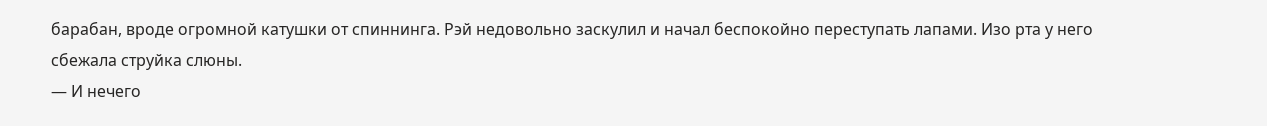барабан, вроде огромной катушки от спиннинга. Рэй недовольно заскулил и начал беспокойно переступать лапами. Изо рта у него сбежала струйка слюны.
— И нечего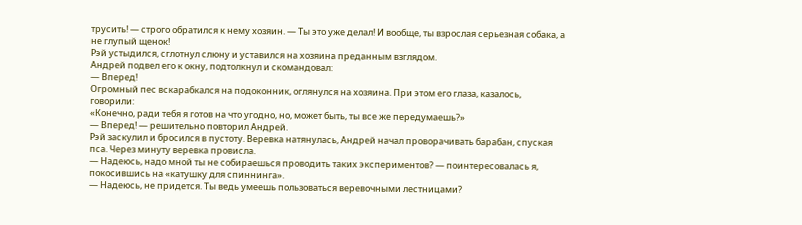трусить! — строго обратился к нему хозяин. — Ты это уже делал! И вообще, ты взрослая серьезная собака, а не глупый щенок!
Рэй устыдился, сглотнул слюну и уставился на хозяина преданным взглядом.
Андрей подвел его к окну, подтолкнул и скомандовал:
— Вперед!
Огромный пес вскарабкался на подоконник, оглянулся на хозяина. При этом его глаза, казалось, говорили:
«Конечно, ради тебя я готов на что угодно, но, может быть, ты все же передумаешь?»
— Вперед! — решительно повторил Андрей.
Рэй заскулил и бросился в пустоту. Веревка натянулась, Андрей начал проворачивать барабан, спуская пса. Через минуту веревка провисла.
— Надеюсь, надо мной ты не собираешься проводить таких экспериментов? — поинтересовалась я, покосившись на «катушку для спиннинга».
— Надеюсь, не придется. Ты ведь умеешь пользоваться веревочными лестницами?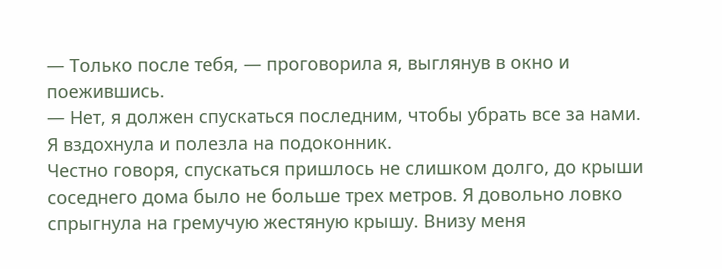— Только после тебя, — проговорила я, выглянув в окно и поежившись.
— Нет, я должен спускаться последним, чтобы убрать все за нами.
Я вздохнула и полезла на подоконник.
Честно говоря, спускаться пришлось не слишком долго, до крыши соседнего дома было не больше трех метров. Я довольно ловко спрыгнула на гремучую жестяную крышу. Внизу меня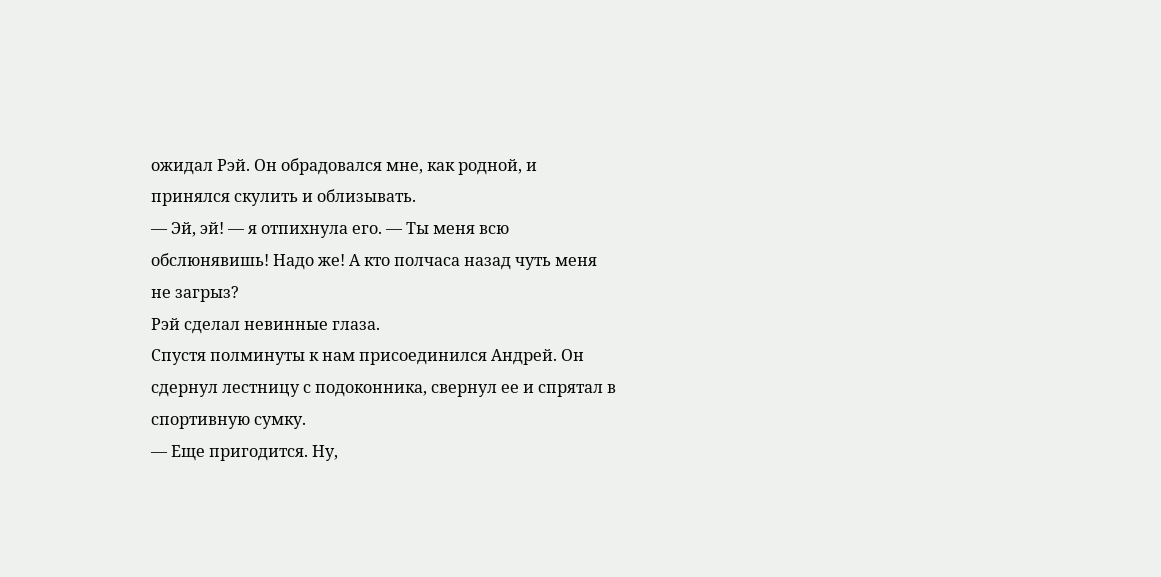ожидал Рэй. Он обрадовался мне, как родной, и принялся скулить и облизывать.
— Эй, эй! — я отпихнула его. — Ты меня всю обслюнявишь! Надо же! А кто полчаса назад чуть меня не загрыз?
Рэй сделал невинные глаза.
Спустя полминуты к нам присоединился Андрей. Он сдернул лестницу с подоконника, свернул ее и спрятал в спортивную сумку.
— Еще пригодится. Ну,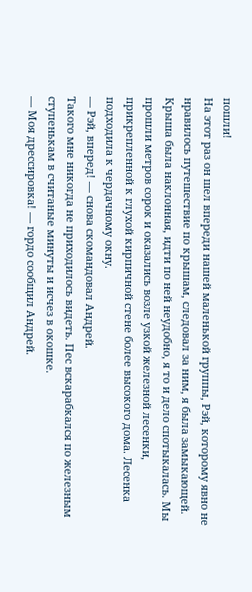пошли!
На этот раз он шел впереди нашей маленькой группы, Рэй, которому явно не нравилось путешествие по крышам, следовал за ним, я была замыкающей. Крыша была наклонная, идти по ней неудобно, я то и дело спотыкалась. Мы прошли метров сорок и оказались возле узкой железной лесенки, прикрепленной к глухой кирпичной стене более высокого дома. Лесенка подходила к чердачному окну.
— Рэй, вперед! — снова скомандовал Андрей.
Такого мне никогда не приходилось видеть. Пес вскарабкался по железным ступенькам в считаные минуты и исчез в окошке.
— Моя дрессировка! — гордо сообщил Андрей.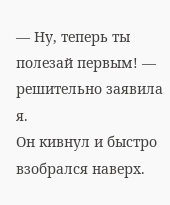— Ну, теперь ты полезай первым! — решительно заявила я.
Он кивнул и быстро взобрался наверх.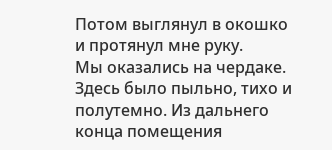Потом выглянул в окошко и протянул мне руку.
Мы оказались на чердаке. Здесь было пыльно, тихо и полутемно. Из дальнего конца помещения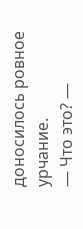доносилось ровное урчание.
— Что это? —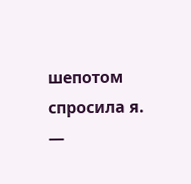шепотом спросила я.
—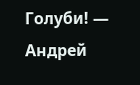Голуби! — Андрей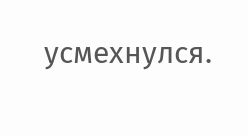усмехнулся.